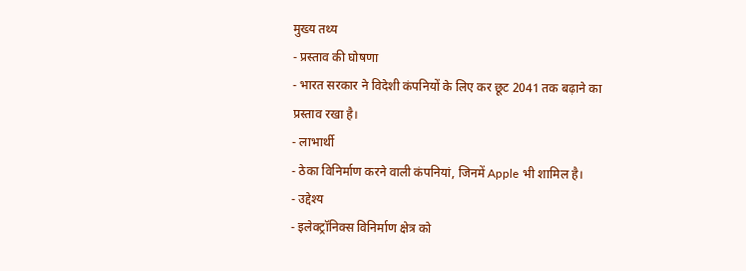मुख्य तथ्य
- प्रस्ताव की घोषणा
- भारत सरकार ने विदेशी कंपनियों के लिए कर छूट 2041 तक बढ़ाने का प्रस्ताव रखा है।
- लाभार्थी
- ठेका विनिर्माण करने वाली कंपनियां, जिनमें Apple भी शामिल है।
- उद्देश्य
- इलेक्ट्रॉनिक्स विनिर्माण क्षेत्र को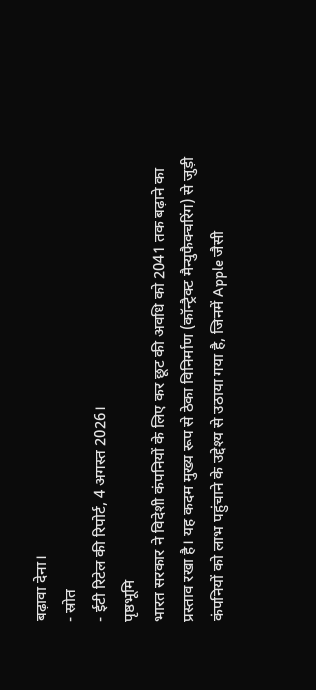बढ़ावा देना।
- स्रोत
- ईटी रिटेल की रिपोर्ट, 4 अगस्त 2026।
पृष्ठभूमि
भारत सरकार ने विदेशी कंपनियों के लिए कर छूट की अवधि को 2041 तक बढ़ाने का प्रस्ताव रखा है। यह कदम मुख्य रूप से ठेका विनिर्माण (कॉन्ट्रैक्ट मैन्युफैक्चरिंग) से जुड़ी कंपनियों को लाभ पहुंचाने के उद्देश्य से उठाया गया है, जिनमें Apple जैसी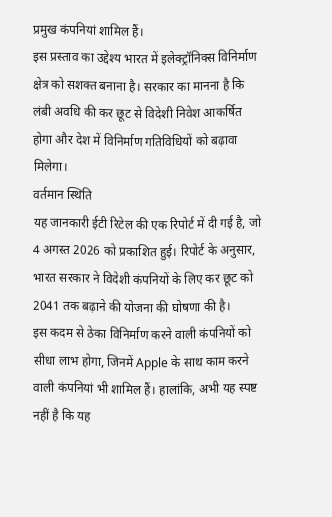प्रमुख कंपनियां शामिल हैं।
इस प्रस्ताव का उद्देश्य भारत में इलेक्ट्रॉनिक्स विनिर्माण क्षेत्र को सशक्त बनाना है। सरकार का मानना है कि लंबी अवधि की कर छूट से विदेशी निवेश आकर्षित होगा और देश में विनिर्माण गतिविधियों को बढ़ावा मिलेगा।
वर्तमान स्थिति
यह जानकारी ईटी रिटेल की एक रिपोर्ट में दी गई है, जो 4 अगस्त 2026 को प्रकाशित हुई। रिपोर्ट के अनुसार, भारत सरकार ने विदेशी कंपनियों के लिए कर छूट को 2041 तक बढ़ाने की योजना की घोषणा की है।
इस कदम से ठेका विनिर्माण करने वाली कंपनियों को सीधा लाभ होगा, जिनमें Apple के साथ काम करने वाली कंपनियां भी शामिल हैं। हालांकि, अभी यह स्पष्ट नहीं है कि यह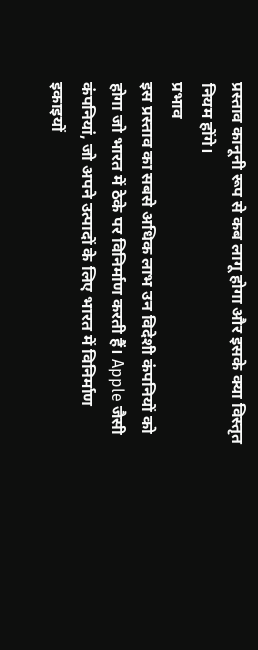प्रस्ताव कानूनी रूप से कब लागू होगा और इसके क्या विस्तृत नियम होंगे।
प्रभाव
इस प्रस्ताव का सबसे अधिक लाभ उन विदेशी कंपनियों को होगा जो भारत में ठेके पर विनिर्माण करती हैं। Apple जैसी कंपनियां, जो अपने उत्पादों के लिए भारत में विनिर्माण इकाइयों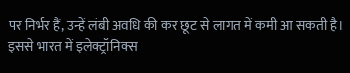पर निर्भर हैं, उन्हें लंबी अवधि की कर छूट से लागत में कमी आ सकती है।
इससे भारत में इलेक्ट्रॉनिक्स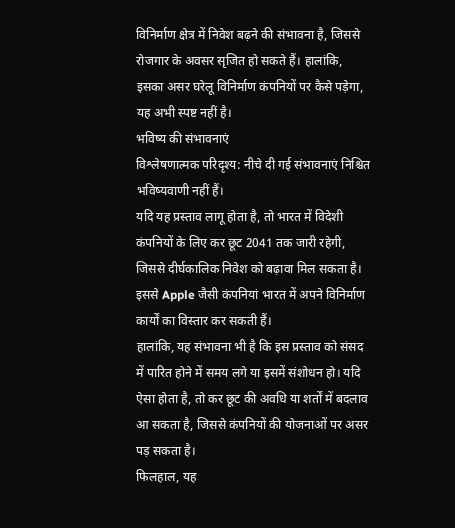विनिर्माण क्षेत्र में निवेश बढ़ने की संभावना है, जिससे रोजगार के अवसर सृजित हो सकते हैं। हालांकि, इसका असर घरेलू विनिर्माण कंपनियों पर कैसे पड़ेगा, यह अभी स्पष्ट नहीं है।
भविष्य की संभावनाएं
विश्लेषणात्मक परिदृश्य: नीचे दी गई संभावनाएं निश्चित भविष्यवाणी नहीं हैं।
यदि यह प्रस्ताव लागू होता है, तो भारत में विदेशी कंपनियों के लिए कर छूट 2041 तक जारी रहेगी, जिससे दीर्घकालिक निवेश को बढ़ावा मिल सकता है। इससे Apple जैसी कंपनियां भारत में अपने विनिर्माण कार्यों का विस्तार कर सकती हैं।
हालांकि, यह संभावना भी है कि इस प्रस्ताव को संसद में पारित होने में समय लगे या इसमें संशोधन हो। यदि ऐसा होता है, तो कर छूट की अवधि या शर्तों में बदलाव आ सकता है, जिससे कंपनियों की योजनाओं पर असर पड़ सकता है।
फिलहाल, यह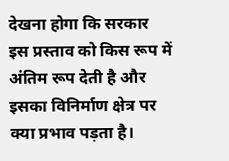देखना होगा कि सरकार इस प्रस्ताव को किस रूप में अंतिम रूप देती है और इसका विनिर्माण क्षेत्र पर क्या प्रभाव पड़ता है।